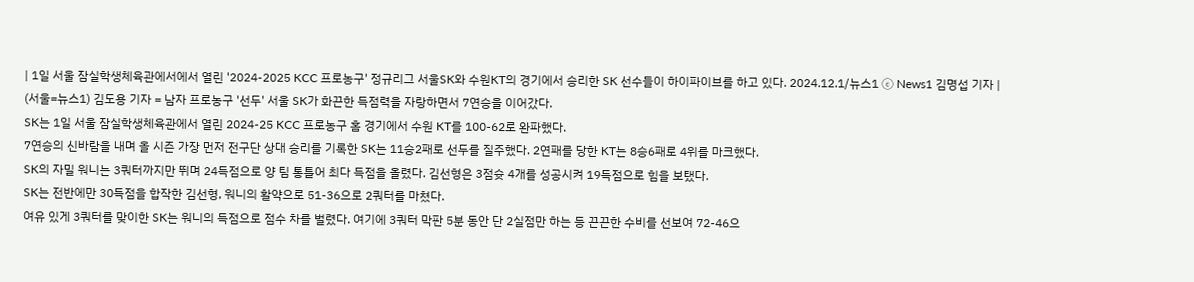| 1일 서울 잠실학생체육관에서에서 열린 '2024-2025 KCC 프로농구' 정규리그 서울SK와 수원KT의 경기에서 승리한 SK 선수들이 하이파이브를 하고 있다. 2024.12.1/뉴스1 ⓒ News1 김명섭 기자 |
(서울=뉴스1) 김도용 기자 = 남자 프로농구 '선두' 서울 SK가 화끈한 득점력을 자랑하면서 7연승을 이어갔다.
SK는 1일 서울 잠실학생체육관에서 열린 2024-25 KCC 프로농구 홈 경기에서 수원 KT를 100-62로 완파했다.
7연승의 신바람을 내며 올 시즌 가장 먼저 전구단 상대 승리를 기록한 SK는 11승2패로 선두를 질주했다. 2연패를 당한 KT는 8승6패로 4위를 마크했다.
SK의 자밀 워니는 3쿼터까지만 뛰며 24득점으로 양 팀 통틀어 최다 득점을 올렸다. 김선형은 3점슛 4개를 성공시켜 19득점으로 힘을 보탰다.
SK는 전반에만 30득점을 합작한 김선형, 워니의 활약으로 51-36으로 2쿼터를 마쳤다.
여유 있게 3쿼터를 맞이한 SK는 워니의 득점으로 점수 차를 벌렸다. 여기에 3쿼터 막판 5분 동안 단 2실점만 하는 등 끈끈한 수비를 선보여 72-46으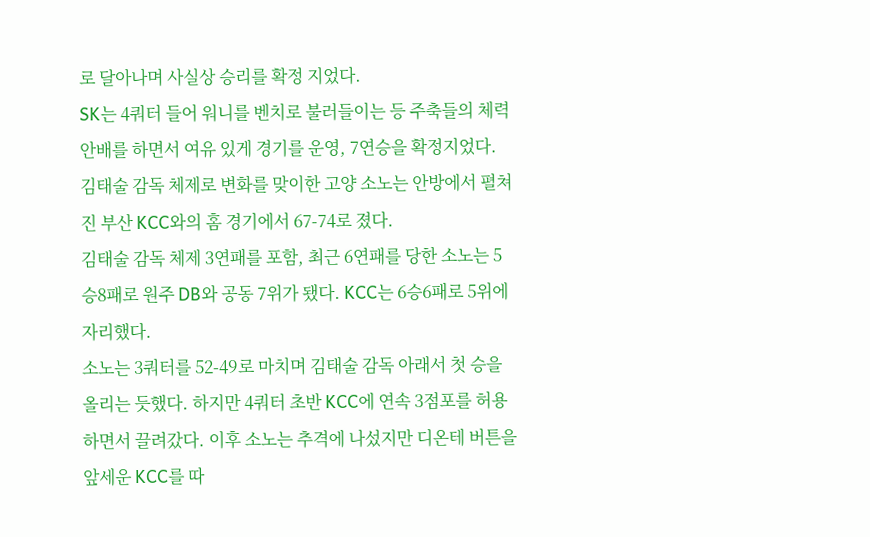로 달아나며 사실상 승리를 확정 지었다.
SK는 4쿼터 들어 워니를 벤치로 불러들이는 등 주축들의 체력 안배를 하면서 여유 있게 경기를 운영, 7연승을 확정지었다.
김태술 감독 체제로 변화를 맞이한 고양 소노는 안방에서 펼쳐진 부산 KCC와의 홈 경기에서 67-74로 졌다.
김태술 감독 체제 3연패를 포함, 최근 6연패를 당한 소노는 5승8패로 원주 DB와 공동 7위가 됐다. KCC는 6승6패로 5위에 자리했다.
소노는 3쿼터를 52-49로 마치며 김태술 감독 아래서 첫 승을 올리는 듯했다. 하지만 4쿼터 초반 KCC에 연속 3점포를 허용하면서 끌려갔다. 이후 소노는 추격에 나섰지만 디온테 버튼을 앞세운 KCC를 따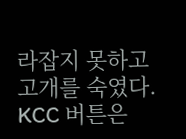라잡지 못하고 고개를 숙였다.
KCC 버튼은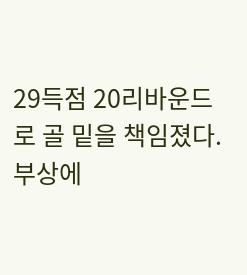29득점 20리바운드로 골 밑을 책임졌다. 부상에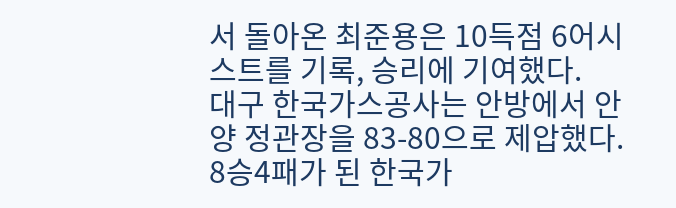서 돌아온 최준용은 10득점 6어시스트를 기록, 승리에 기여했다.
대구 한국가스공사는 안방에서 안양 정관장을 83-80으로 제압했다. 8승4패가 된 한국가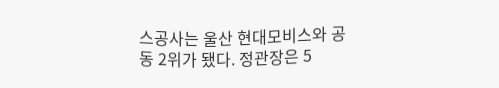스공사는 울산 현대모비스와 공동 2위가 됐다. 정관장은 5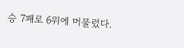승 7패로 6위에 머물렀다.